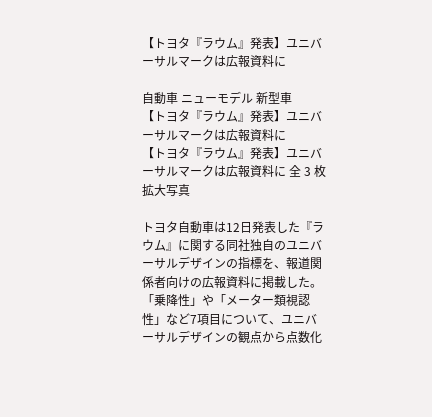【トヨタ『ラウム』発表】ユニバーサルマークは広報資料に

自動車 ニューモデル 新型車
【トヨタ『ラウム』発表】ユニバーサルマークは広報資料に
【トヨタ『ラウム』発表】ユニバーサルマークは広報資料に 全 3 枚 拡大写真

トヨタ自動車は12日発表した『ラウム』に関する同社独自のユニバーサルデザインの指標を、報道関係者向けの広報資料に掲載した。「乗降性」や「メーター類視認性」など7項目について、ユニバーサルデザインの観点から点数化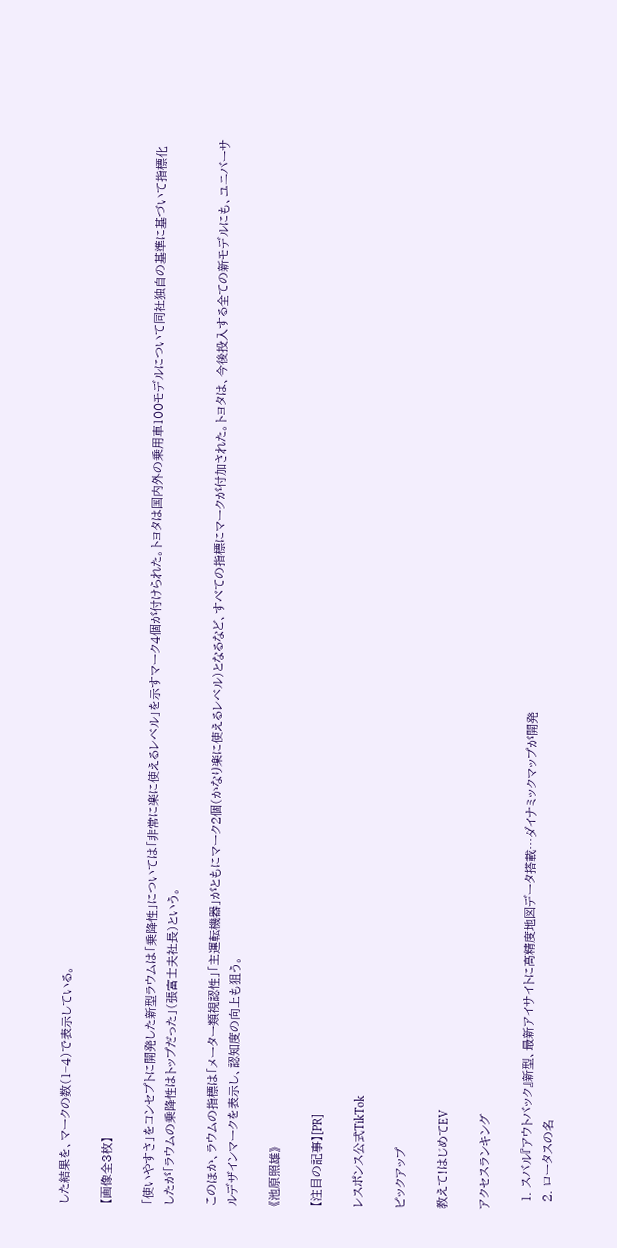した結果を、マークの数(1−4)で表示している。

【画像全3枚】

「使いやすさ」をコンセプトに開発した新型ラウムは「乗降性」については「非常に楽に使えるレベル」を示すマーク4個が付けられた。トヨタは国内外の乗用車100モデルについて同社独自の基準に基づいて指標化したが「ラウムの乗降性はトップだった」(張富士夫社長)という。

このほか、ラウムの指標は「メーター類視認性」「主運転機器」がともにマーク2個(かなり楽に使えるレベル)となるなど、すべての指標にマークが付加された。トヨタは、今後投入する全ての新モデルにも、ユニバーサルデザインマークを表示し、認知度の向上も狙う。

《池原照雄》

【注目の記事】[PR]

レスポンス公式TikTok

ピックアップ

教えて!はじめてEV

アクセスランキング

  1. スバル『アウトバック』新型、最新アイサイトに高精度地図データ搭載…ダイナミックマップが開発
  2. ロータスの名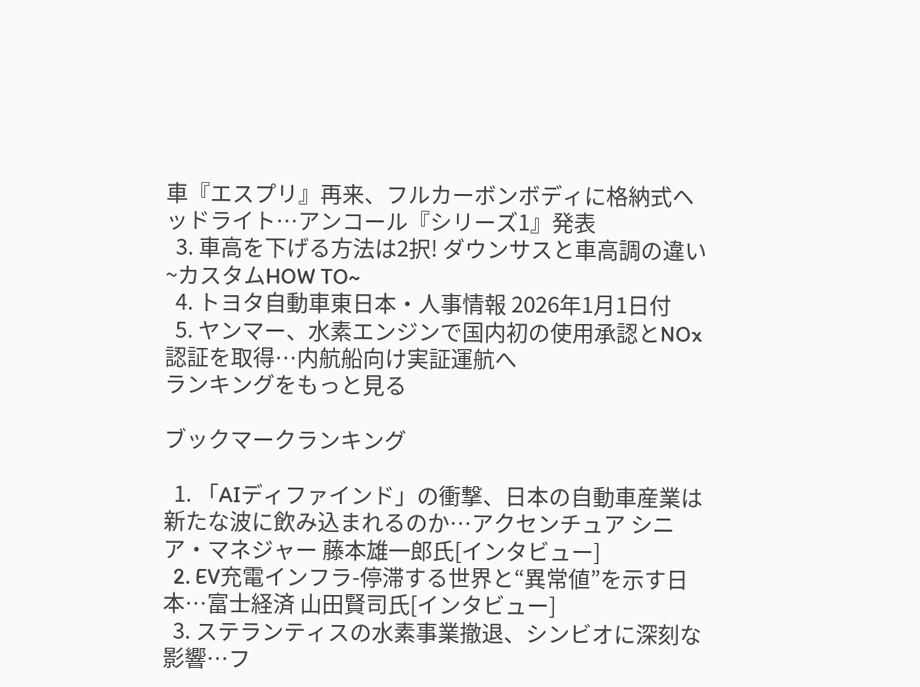車『エスプリ』再来、フルカーボンボディに格納式ヘッドライト…アンコール『シリーズ1』発表
  3. 車高を下げる方法は2択! ダウンサスと車高調の違い~カスタムHOW TO~
  4. トヨタ自動車東日本・人事情報 2026年1月1日付
  5. ヤンマー、水素エンジンで国内初の使用承認とNOx認証を取得…内航船向け実証運航へ
ランキングをもっと見る

ブックマークランキング

  1. 「AIディファインド」の衝撃、日本の自動車産業は新たな波に飲み込まれるのか…アクセンチュア シニア・マネジャー 藤本雄一郎氏[インタビュー]
  2. EV充電インフラ-停滞する世界と“異常値”を示す日本…富士経済 山田賢司氏[インタビュー]
  3. ステランティスの水素事業撤退、シンビオに深刻な影響…フ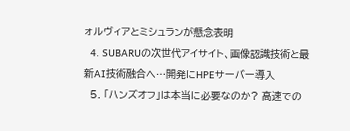ォルヴィアとミシュランが懸念表明
  4. SUBARUの次世代アイサイト、画像認識技術と最新AI技術融合へ…開発にHPEサーバー導入
  5. 「ハンズオフ」は本当に必要なのか? 高速での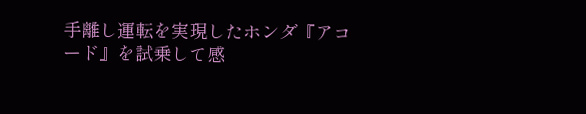手離し運転を実現したホンダ『アコード』を試乗して感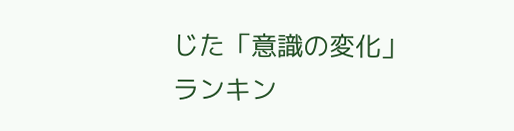じた「意識の変化」
ランキン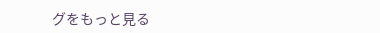グをもっと見る